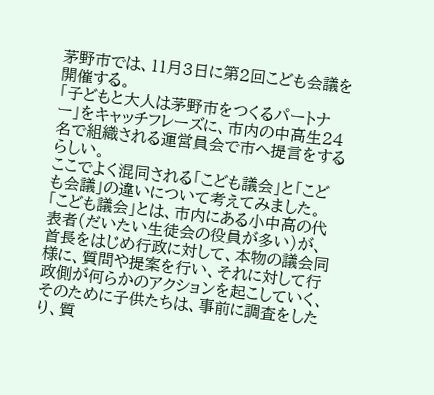茅野市では、11月3日に第2回こども会議を開催する。
「子どもと大人は茅野市をつくるパートナー」をキャッチフレーズに、市内の中高生24名で組織される運営員会で市へ提言をするらしい。
ここでよく混同される「こども議会」と「こども会議」の違いについて考えてみました。
「こども議会」とは、市内にある小中高の代表者(だいたい生徒会の役員が多い)が、首長をはじめ行政に対して、本物の議会同様に、質問や提案を行い、それに対して行政側が何らかのアクションを起こしていく、そのために子供たちは、事前に調査をしたり、質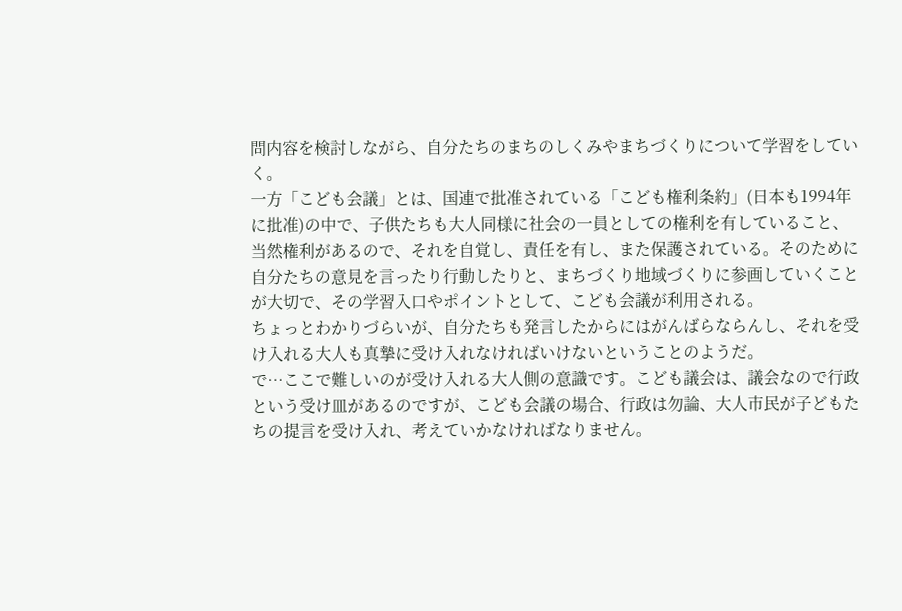問内容を検討しながら、自分たちのまちのしくみやまちづくりについて学習をしていく。
一方「こども会議」とは、国連で批准されている「こども権利条約」(日本も1994年に批准)の中で、子供たちも大人同様に社会の一員としての権利を有していること、当然権利があるので、それを自覚し、責任を有し、また保護されている。そのために自分たちの意見を言ったり行動したりと、まちづくり地域づくりに参画していくことが大切で、その学習入口やポイントとして、こども会議が利用される。
ちょっとわかりづらいが、自分たちも発言したからにはがんばらならんし、それを受け入れる大人も真摯に受け入れなければいけないということのようだ。
で…ここで難しいのが受け入れる大人側の意識です。こども議会は、議会なので行政という受け皿があるのですが、こども会議の場合、行政は勿論、大人市民が子どもたちの提言を受け入れ、考えていかなければなりません。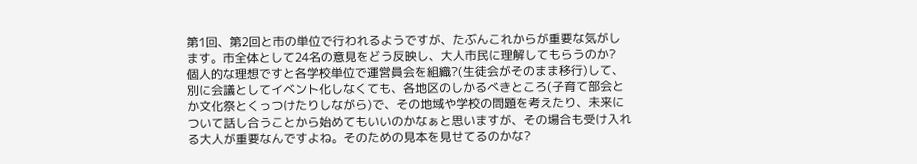第1回、第2回と市の単位で行われるようですが、たぶんこれからが重要な気がします。市全体として24名の意見をどう反映し、大人市民に理解してもらうのか?
個人的な理想ですと各学校単位で運営員会を組織?(生徒会がそのまま移行)して、別に会議としてイベント化しなくても、各地区のしかるべきところ(子育て部会とか文化祭とくっつけたりしながら)で、その地域や学校の問題を考えたり、未来について話し合うことから始めてもいいのかなぁと思いますが、その場合も受け入れる大人が重要なんですよね。そのための見本を見せてるのかな?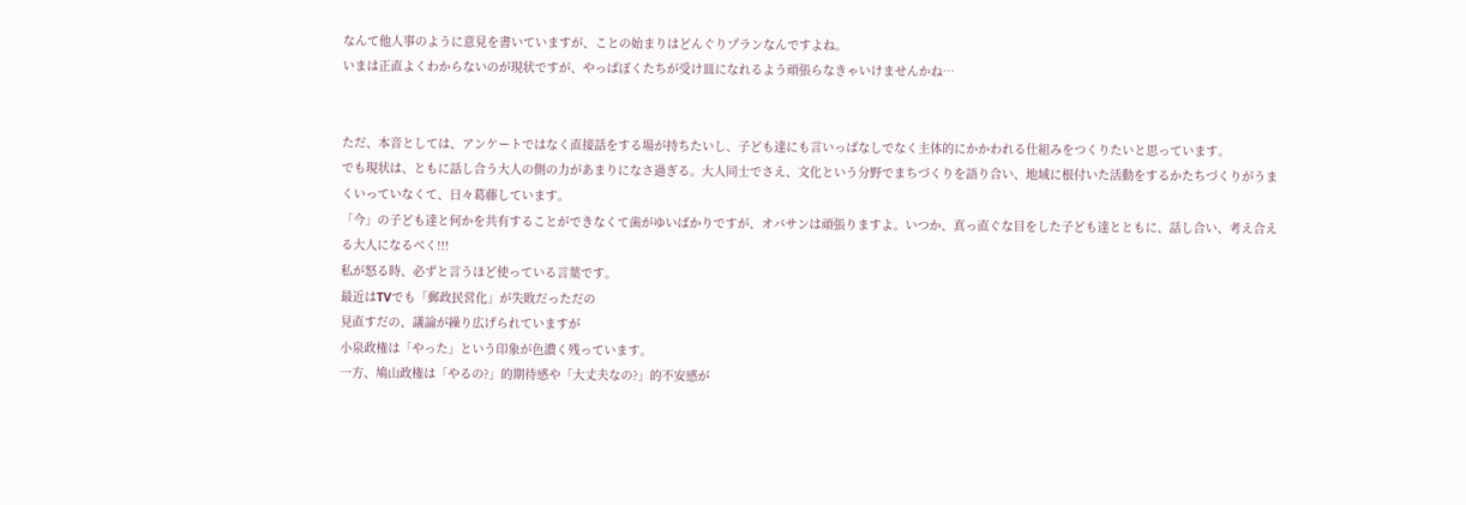なんて他人事のように意見を書いていますが、ことの始まりはどんぐりプランなんですよね。
いまは正直よくわからないのが現状ですが、やっぱぼくたちが受け皿になれるよう頑張らなきゃいけませんかね…


ただ、本音としては、アンケートではなく直接話をする場が持ちたいし、子ども達にも言いっぱなしでなく主体的にかかわれる仕組みをつくりたいと思っています。
でも現状は、ともに話し合う大人の側の力があまりになさ過ぎる。大人同士でさえ、文化という分野でまちづくりを語り合い、地域に根付いた活動をするかたちづくりがうまくいっていなくて、日々葛藤しています。
「今」の子ども達と何かを共有することができなくて歯がゆいばかりですが、オバサンは頑張りますよ。いつか、真っ直ぐな目をした子ども達とともに、話し合い、考え合える大人になるべく!!!
私が怒る時、必ずと言うほど使っている言葉です。
最近はTVでも「郵政民営化」が失敗だっただの
見直すだの、議論が繰り広げられていますが
小泉政権は「やった」という印象が色濃く残っています。
一方、鳩山政権は「やるの?」的期待感や「大丈夫なの?」的不安感が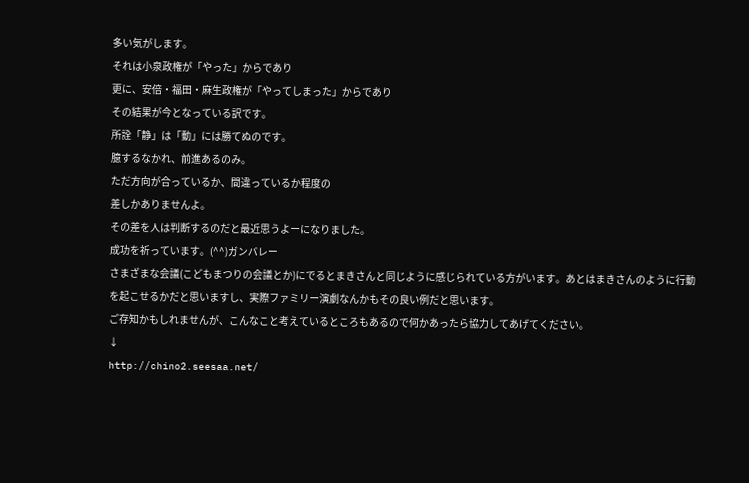多い気がします。
それは小泉政権が「やった」からであり
更に、安倍・福田・麻生政権が「やってしまった」からであり
その結果が今となっている訳です。
所詮「静」は「動」には勝てぬのです。
臆するなかれ、前進あるのみ。
ただ方向が合っているか、間違っているか程度の
差しかありませんよ。
その差を人は判断するのだと最近思うよーになりました。
成功を祈っています。(^^)ガンバレー
さまざまな会議(こどもまつりの会議とか)にでるとまきさんと同じように感じられている方がいます。あとはまきさんのように行動を起こせるかだと思いますし、実際ファミリー演劇なんかもその良い例だと思います。
ご存知かもしれませんが、こんなこと考えているところもあるので何かあったら協力してあげてください。
↓
http://chino2.seesaa.net/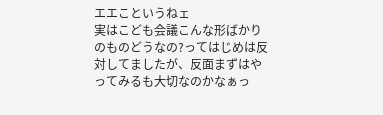エエこというねェ
実はこども会議こんな形ばかりのものどうなの?ってはじめは反対してましたが、反面まずはやってみるも大切なのかなぁっ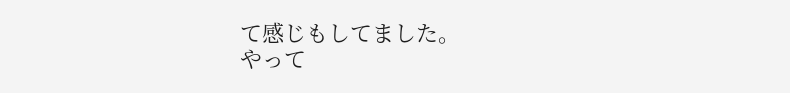て感じもしてました。
やって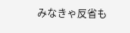みなきゃ反省も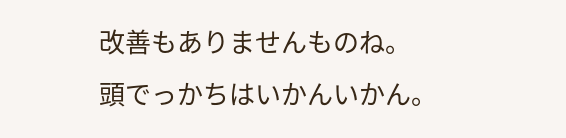改善もありませんものね。
頭でっかちはいかんいかん。